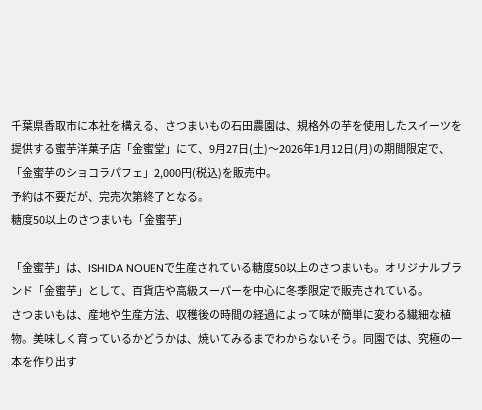千葉県香取市に本社を構える、さつまいもの石田農園は、規格外の芋を使⽤したスイーツを提供する蜜芋洋菓⼦店「⾦蜜堂」にて、9月27日(土)〜2026年1月12日(月)の期間限定で、「金蜜芋のショコラパフェ」2,000円(税込)を販売中。
予約は不要だが、完売次第終了となる。
糖度50以上のさつまいも「金蜜芋」

「金蜜芋」は、ISHIDA NOUENで生産されている糖度50以上のさつまいも。オリジナルブランド「金蜜芋」として、百貨店や高級スーパーを中心に冬季限定で販売されている。
さつまいもは、産地や生産方法、収穫後の時間の経過によって味が簡単に変わる繊細な植物。美味しく育っているかどうかは、焼いてみるまでわからないそう。同園では、究極の一本を作り出す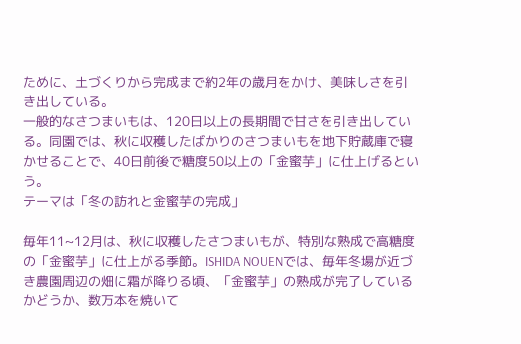ために、土づくりから完成まで約2年の歳月をかけ、美味しさを引き出している。
一般的なさつまいもは、120日以上の長期間で甘さを引き出している。同園では、秋に収穫したばかりのさつまいもを地下貯蔵庫で寝かせることで、40日前後で糖度50以上の「金蜜芋」に仕上げるという。
テーマは「冬の訪れと金蜜芋の完成」

毎年11~12月は、秋に収穫したさつまいもが、特別な熟成で高糖度の「金蜜芋」に仕上がる季節。ISHIDA NOUENでは、毎年冬場が近づき農園周辺の畑に霜が降りる頃、「金蜜芋」の熟成が完了しているかどうか、数万本を焼いて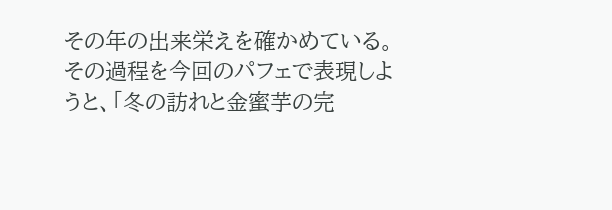その年の出来栄えを確かめている。
その過程を今回のパフェで表現しようと、「冬の訪れと金蜜芋の完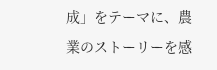成」をテーマに、農業のストーリーを感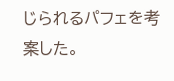じられるパフェを考案した。